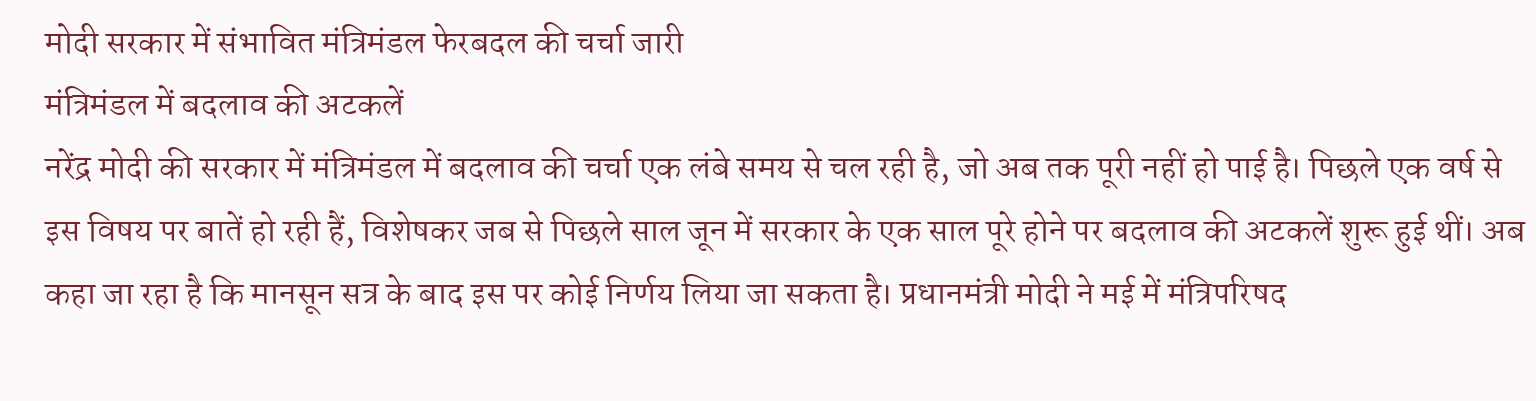मोदी सरकार में संभावित मंत्रिमंडल फेरबदल की चर्चा जारी
मंत्रिमंडल में बदलाव की अटकलें
नरेंद्र मोदी की सरकार में मंत्रिमंडल में बदलाव की चर्चा एक लंबे समय से चल रही है, जो अब तक पूरी नहीं हो पाई है। पिछले एक वर्ष से इस विषय पर बातें हो रही हैं, विशेषकर जब से पिछले साल जून में सरकार के एक साल पूरे होने पर बदलाव की अटकलें शुरू हुई थीं। अब कहा जा रहा है कि मानसून सत्र के बाद इस पर कोई निर्णय लिया जा सकता है। प्रधानमंत्री मोदी ने मई में मंत्रिपरिषद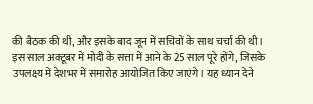की बैठक की थी, और इसके बाद जून में सचिवों के साथ चर्चा की थी।
इस साल अक्टूबर में मोदी के सत्ता में आने के 25 साल पूरे होंगे, जिसके उपलक्ष्य में देशभर में समारोह आयोजित किए जाएंगे। यह ध्यान देने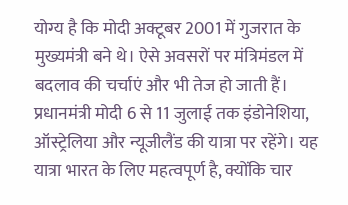योग्य है कि मोदी अक्टूबर 2001 में गुजरात के मुख्यमंत्री बने थे। ऐसे अवसरों पर मंत्रिमंडल में बदलाव की चर्चाएं और भी तेज हो जाती हैं।
प्रधानमंत्री मोदी 6 से 11 जुलाई तक इंडोनेशिया, ऑस्ट्रेलिया और न्यूजीलैंड की यात्रा पर रहेंगे। यह यात्रा भारत के लिए महत्वपूर्ण है, क्योंकि चार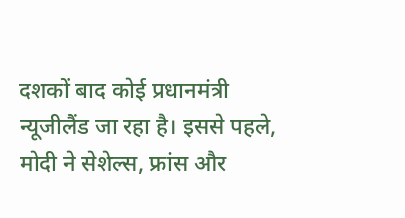दशकों बाद कोई प्रधानमंत्री न्यूजीलैंड जा रहा है। इससे पहले, मोदी ने सेशेल्स, फ्रांस और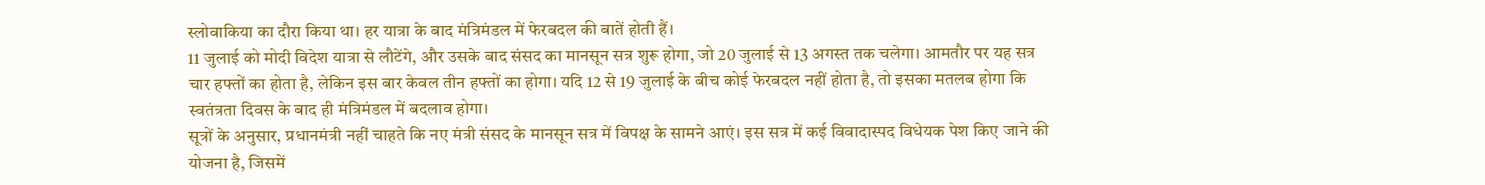स्लोवाकिया का दौरा किया था। हर यात्रा के बाद मंत्रिमंडल में फेरबदल की बातें होती हैं।
11 जुलाई को मोदी विदेश यात्रा से लौटेंगे, और उसके बाद संसद का मानसून सत्र शुरू होगा, जो 20 जुलाई से 13 अगस्त तक चलेगा। आमतौर पर यह सत्र चार हफ्तों का होता है, लेकिन इस बार केवल तीन हफ्तों का होगा। यदि 12 से 19 जुलाई के बीच कोई फेरबदल नहीं होता है, तो इसका मतलब होगा कि स्वतंत्रता दिवस के बाद ही मंत्रिमंडल में बदलाव होगा।
सूत्रों के अनुसार, प्रधानमंत्री नहीं चाहते कि नए मंत्री संसद के मानसून सत्र में विपक्ष के सामने आएं। इस सत्र में कई विवादास्पद विधेयक पेश किए जाने की योजना है, जिसमें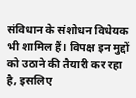संविधान के संशोधन विधेयक भी शामिल हैं। विपक्ष इन मुद्दों को उठाने की तैयारी कर रहा है, इसलिए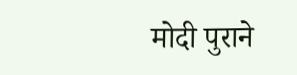मोदी पुराने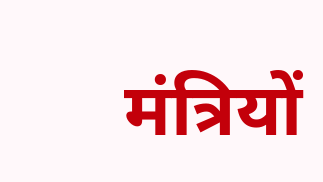मंत्रियों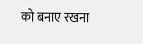को बनाए रखना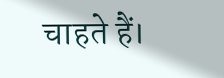चाहते हैं।